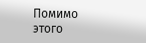Помимо этого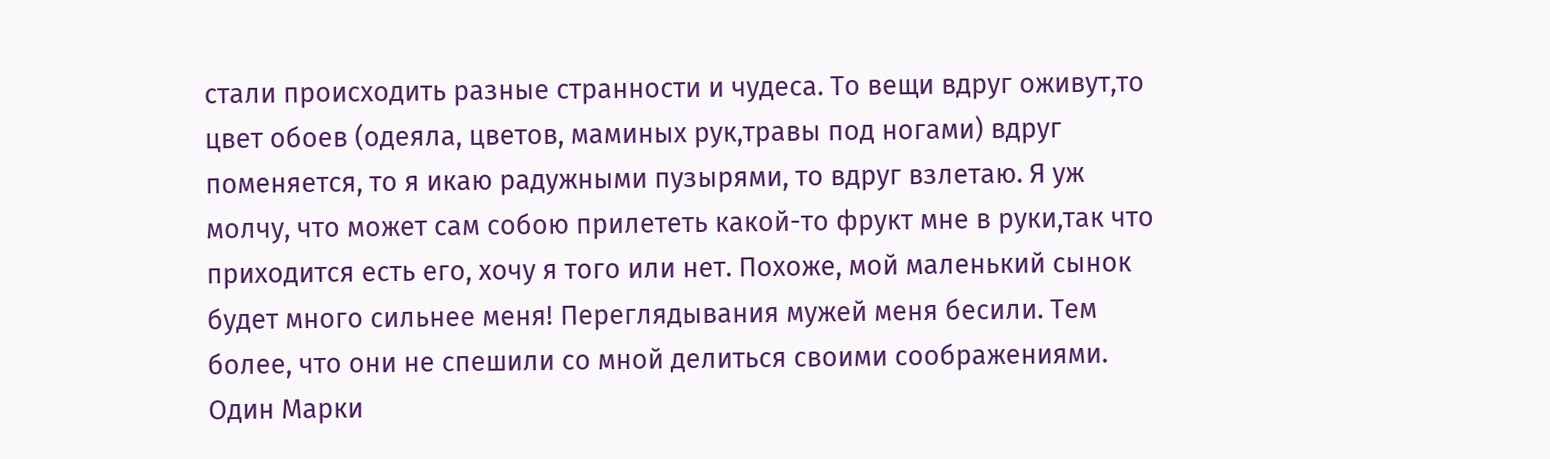стали происходить разные странности и чудеса. То вещи вдруг оживут,то цвет обоев (одеяла, цветов, маминых рук,травы под ногами) вдруг поменяется, тo я икаю радужными пузырями, то вдруг взлетаю. Я уж молчу, что может сам собою прилететь какой-то фрукт мне в руки,так что приходится есть его, хочу я того или нет. Похоже, мой маленький сынок будет много сильнее меня! Переглядывания мужей меня бесили. Тем более, что они не спешили со мной делиться своими соображениями. Один Марки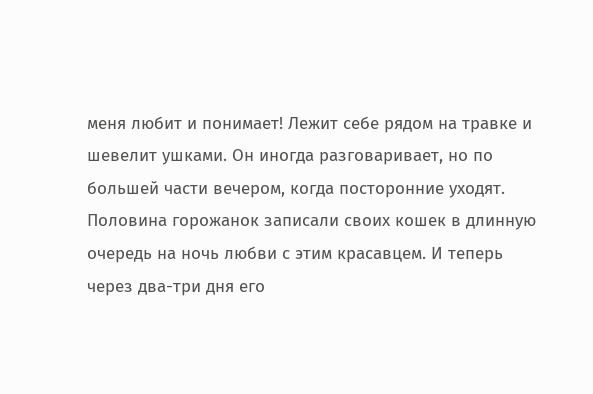меня любит и понимает! Лежит себе рядом на травке и шевелит ушками. Он иногда разговаривает, но по большей части вечером, когда посторонние уходят. Половина горожанок записали своих кошек в длинную очередь на ночь любви с этим красавцем. И теперь через два-три дня его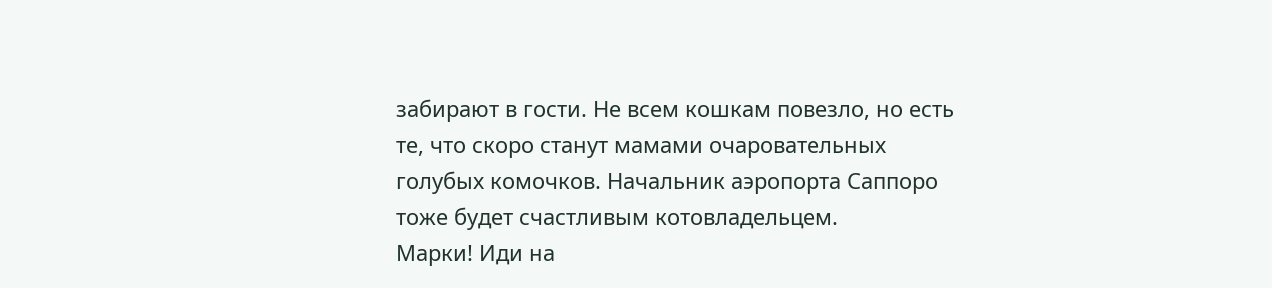забирают в гости. Не всем кошкам повезло, но есть те, что скоро станут мамами очаровательных голубых комочков. Начальник аэропорта Саппоро тоже будет счастливым котовладельцем.
Марки! Иди на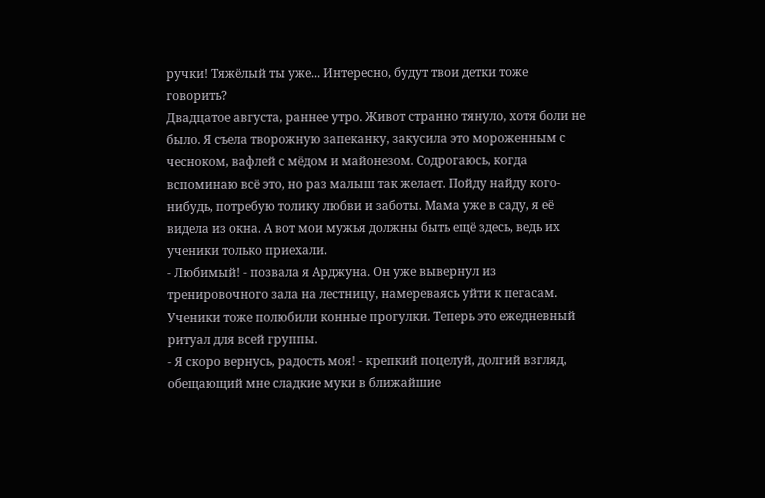ручки! Тяжёлый ты уже... Интересно, будут твои детки тоже говорить?
Двадцатое августа, раннее утро. Живот странно тянуло, хотя боли не было. Я съела творожную запеканку, закусила это мороженным с чесноком, вафлей с мёдом и майонезом. Содрогаюсь, когда вспоминаю всё это, но раз малыш так желает. Пойду найду кого-нибудь, потребую толику любви и заботы. Мама уже в саду, я её видела из окна. А вот мои мужья должны быть ещё здесь, ведь их ученики только приехали.
- Любимый! - позвала я Арджуна. Он уже вывернул из тренировочного зала на лестницу, намереваясь уйти к пегасам. Ученики тоже полюбили конные прогулки. Теперь это ежедневный ритуал для всей группы.
- Я скоро вернусь, радость моя! - крепкий поцелуй, долгий взгляд, обещающий мне сладкие муки в ближайшие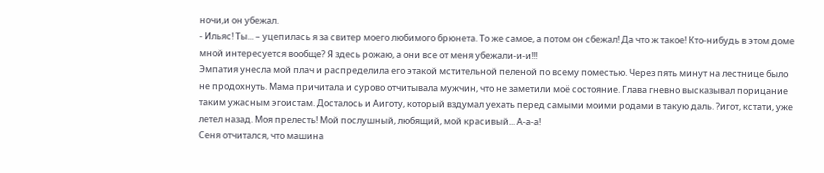ночи,и он убежал.
- Ильяс! Ты... – уцепилась я за свитер моего любимого брюнета. То же самое, а потом он сбежал! Да что ж такое! Кто-нибудь в этом доме мной интересуется вообще? Я здесь рожаю, а они все от меня убежали-и-и!!!
Эмпатия унесла мой плач и распределила его этакой мстительной пеленой по всему поместью. Через пять минут на лестнице было не продохнуть. Мама причитала и сурово отчитывала мужчин, что не заметили моё состояние. Глава гневно высказывал порицание таким ужасным эгоистам. Досталось и Аиготу, который вздумал уехать перед самыми моими родами в такую даль. ?игот, кстати, уже летел назад. Моя прелесть! Мой послушный, любящий, мой красивый... А-а-а!
Сеня отчитался, что машина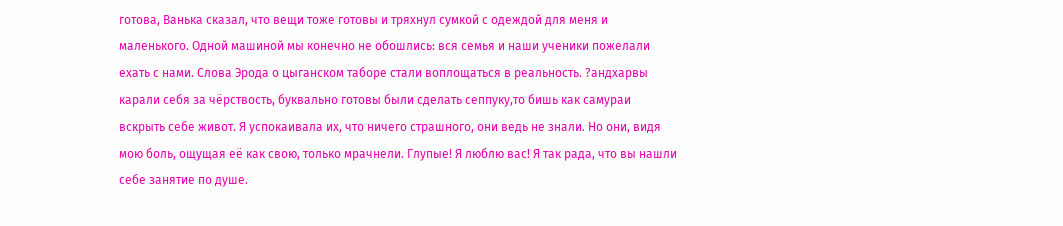готова, Ванька сказал, что вещи тоже готовы и тряхнул сумкой с одеждой для меня и маленького. Одной машиной мы конечно не обошлись: вся семья и наши ученики пожелали ехать с нами. Слова Эрода о цыганском таборе стали воплощаться в реальность. ?андхарвы карали себя за чёрствость, буквально готовы были сделать сеппуку,то бишь как самураи вскрыть себе живот. Я успокаивала их, что ничего страшного, они ведь не знали. Но они, видя мою боль, ощущая её как свою, только мрачнели. Глупые! Я люблю вас! Я так рада, что вы нашли себе занятие по душе.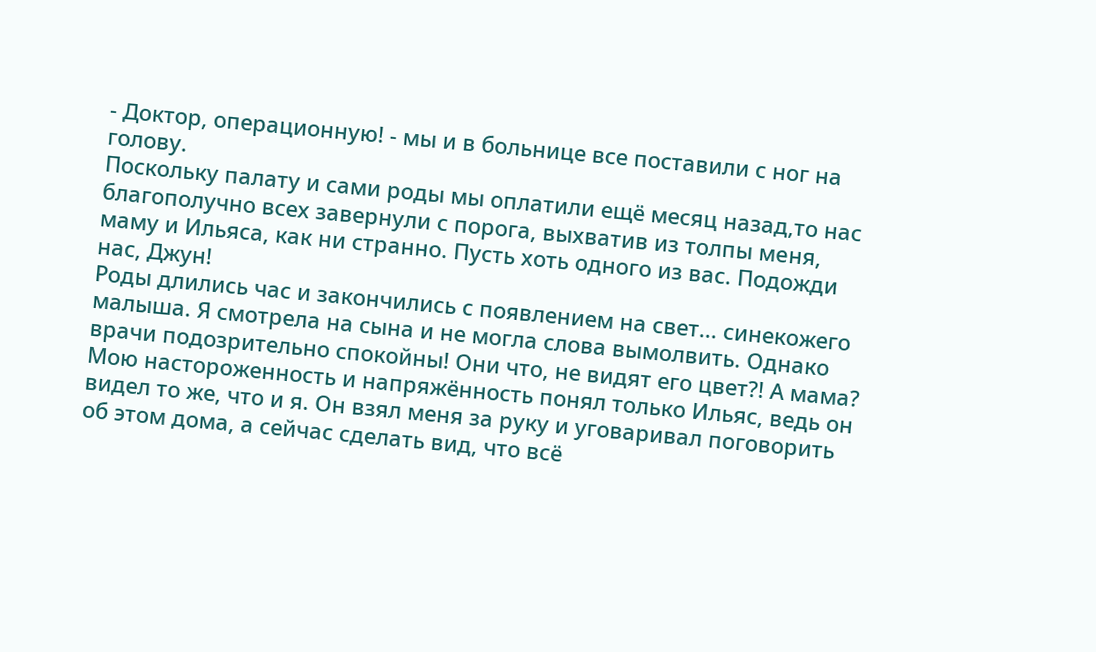- Доктор, операционную! - мы и в больнице все поставили с ног на голову.
Поскольку палату и сами роды мы оплатили ещё месяц назад,то нас благополучно всех завернули с порога, выхватив из толпы мeня, маму и Ильяса, как ни странно. Пусть хоть одного из вас. Подожди нас, Джун!
Роды длились час и закончились с появлением на свет... синекожего малыша. Я смотрела на сына и не могла слова вымолвить. Однако врачи подозрительно спокойны! Они что, не видят его цвет?! А мама? Мою настороженность и напряжённость понял только Ильяс, ведь он видел то же, что и я. Он взял меня за руку и уговаривал поговорить об этом дома, а сейчас сделать вид, что всё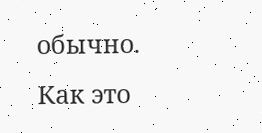обычно. Как это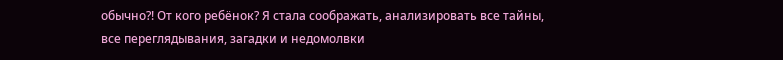обычно?! От кого ребёнок? Я стала соображать, анализировать все тайны, все переглядывания, загадки и недомолвки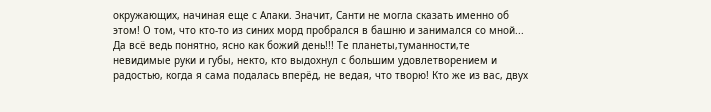окружающих, начиная еще с Алаки. Значит, Санти не могла сказать именно об этом! О том, что кто-то из синих морд пробрался в башню и занимался со мной... Да всё ведь понятно, ясно как божий день!!! Те планеты,туманности,те невидимые руки и губы, некто, кто выдохнул с большим удовлетворением и радостью, когда я сама подалась вперёд, не ведая, что творю! Кто же из вас, двух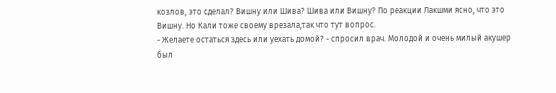козлов, это сделал? Вишну или Шива? Шива или Вишну? По реакции Лакшми ясно, что это Вишну. Но Кали тоже своему врезала,так что тут вопрос.
- Желаете остаться здесь или уехать домой? - спросил врач. Молодой и очень милый акушер был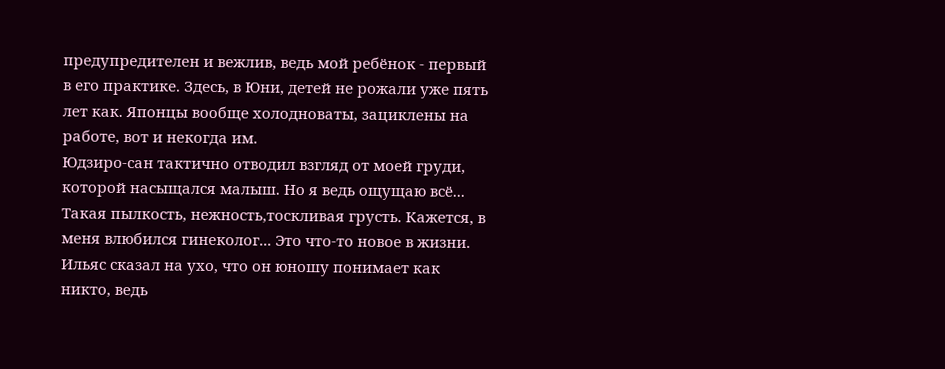предупредителен и вежлив, ведь мой ребёнок - первый в его практике. Здесь, в Юни, детей не рожали уже пять лет как. Японцы вообще холодноваты, зациклены на работе, вот и некогда им.
Юдзиро-сан тактично отводил взгляд от моей груди, которой насыщался малыш. Но я ведь ощущаю всё... Такая пылкость, нежность,тоскливая грусть. Кажется, в меня влюбился гинеколог... Это что-то новое в жизни. Ильяс сказал на ухо, что он юношу понимает как никто, ведь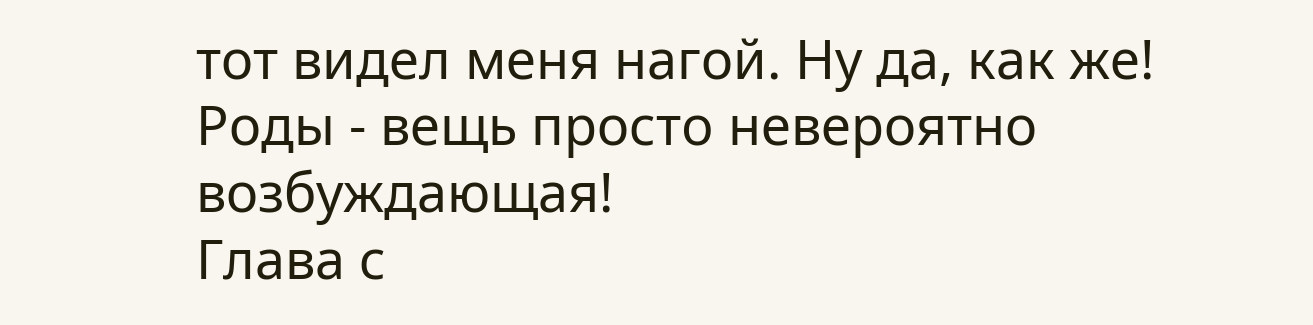тот видел меня нагой. Ну да, как же! Роды - вещь простo невероятно возбуждающая!
Глава с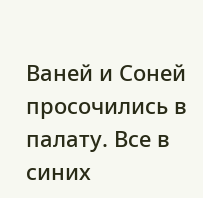Ваней и Соней просочились в палату. Все в синих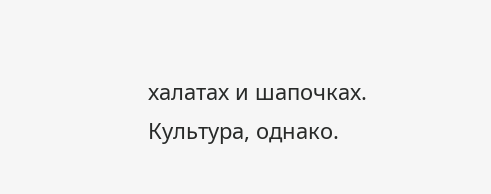халатах и шапочках. Культура, однако.